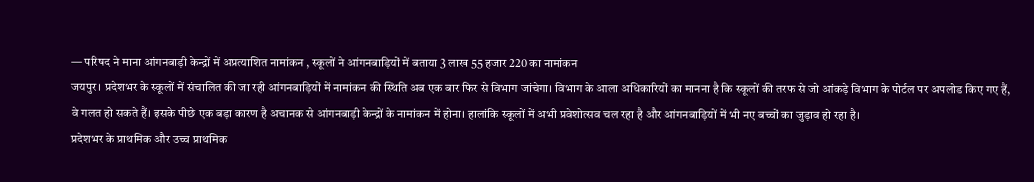— परिषद ने माना आंगनबाड़ी केन्द्रों में अप्रत्याशित नामांकन , स्कूलों ने आंगनबाड़ियों में बताया 3 लाख 55 हजार 220 का नामांकन
जयपुर। प्रदेशभर के स्कूलों में संचालित की जा रही आंगनबाड़ियों में नामांकन की स्थिति अब एक बार फिर से विभाग जांचेगा। विभाग के आला अधिकारियों का मानना है कि स्कूलों की तरफ से जो आंकड़े विभाग के पोर्टल पर अपलोड किए गए हैं, वे गलत हो सकते हैं। इसके पीछे एक बड़ा कारण है अचानक से आंगनबाड़ी केन्द्रों के नामांकन में होना। हालांकि स्कूलों में अभी प्रवेशोत्सव चल रहा है और आंगनबाड़ियों में भी नए बच्चों का जुड़ाव हो रहा है।
प्रदेशभर के प्राथमिक और उच्च प्राथमिक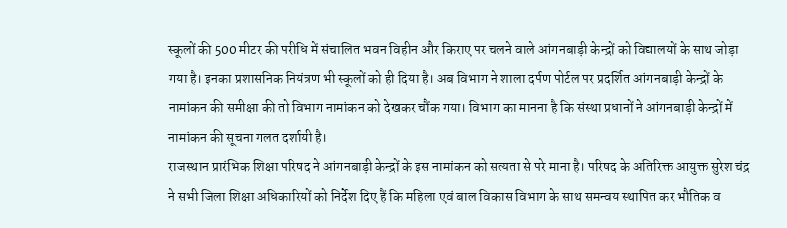स्कूलों की 500 मीटर की परीधि में संचालित भवन विहीन और किराए पर चलने वाले आंगनबाड़ी केन्द्रों को विद्यालयों के साथ जोड़ा गया है। इनका प्रशासनिक नियंत्रण भी स्कूलों को ही दिया है। अब विभाग ने शाला दर्पण पोर्टल पर प्रदर्शित आंगनबाड़ी केन्द्रों के नामांकन की समीक्षा की तो विभाग नामांकन को देखकर चौंक गया। विभाग का मानना है कि संस्था प्रधानों ने आंगनबाड़ी केन्द्रों में नामांकन की सूचना गलत दर्शायी है।
राजस्थान प्रारंभिक शिक्षा परिषद ने आंगनबाड़ी केन्द्रों के इस नामांकन को सत्यता से परे माना है। परिषद के अतिरिक्त आयुक्त सुरेश चंद्र ने सभी जिला शिक्षा अधिकारियों को निर्देश दिए हैं कि महिला एवं बाल विकास विभाग के साथ समन्वय स्थापित कर भौतिक व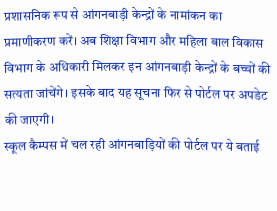प्रशासनिक रूप से आंगनबाड़ी केन्द्रों के नामांकन का प्रमाणीकरण करें। अब शिक्षा विभाग और महिला बाल विकास विभाग के अधिकारी मिलकर इन आंगनबाड़ी केन्द्रों के बच्चों की सत्यता जांचेंगे। इसके बाद यह सूचना फिर से पोर्टल पर अपडेट की जाएगी।
स्कूल कैम्पस में चल रही आंगनबाड़ियों की पोर्टल पर ये बताई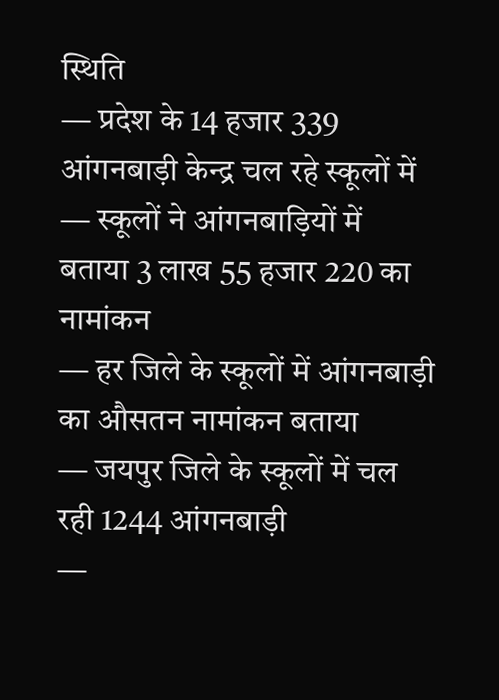स्थिति
— प्रदेश के 14 हजार 339 आंगनबाड़ी केन्द्र चल रहे स्कूलों में
— स्कूलों ने आंगनबाड़ियों में बताया 3 लाख 55 हजार 220 का नामांकन
— हर जिले के स्कूलों में आंगनबाड़ी का औसतन नामांकन बताया
— जयपुर जिले के स्कूलों में चल रही 1244 आंगनबाड़ी
—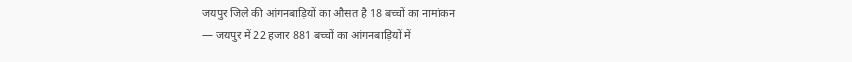जयपुर जिले की आंगनबाड़ियों का औसत है 18 बच्चों का नामांकन
— जयपुर में 22 हजार 881 बच्चों का आंगनबाड़ियों में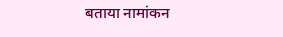बताया नामांकन